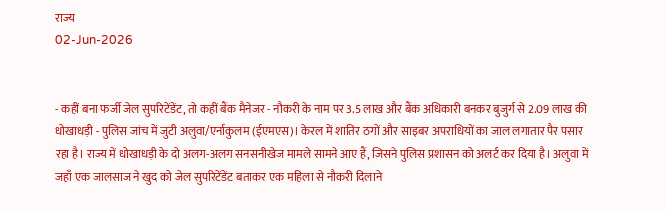राज्य
02-Jun-2026


- कहीं बना फर्जी जेल सुपरिटेंडेंट, तो कहीं बैंक मैनेजर - नौकरी के नाम पर 3.5 लाख और बैंक अधिकारी बनकर बुजुर्ग से 2.09 लाख की धोखाधड़ी - पुलिस जांच में जुटी अलुवा/एर्नाकुलम (ईएमएस)। केरल में शातिर ठगों और साइबर अपराधियों का जाल लगातार पैर पसार रहा है। राज्य में धोखाधड़ी के दो अलग-अलग सनसनीखेज मामले सामने आए हैं, जिसने पुलिस प्रशासन को अलर्ट कर दिया है। अलुवा में जहाँ एक जालसाज ने खुद को जेल सुपरिटेंडेंट बताकर एक महिला से नौकरी दिलाने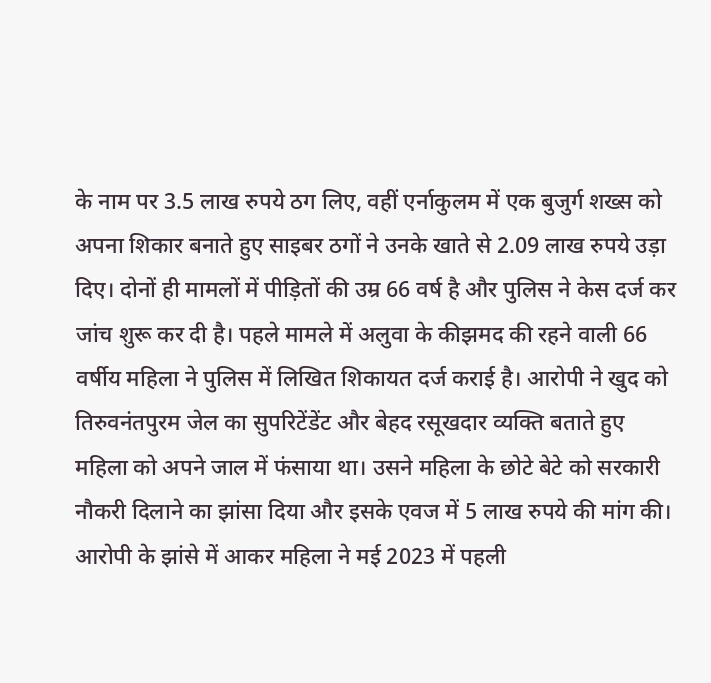के नाम पर 3.5 लाख रुपये ठग लिए, वहीं एर्नाकुलम में एक बुजुर्ग शख्स को अपना शिकार बनाते हुए साइबर ठगों ने उनके खाते से 2.09 लाख रुपये उड़ा दिए। दोनों ही मामलों में पीड़ितों की उम्र 66 वर्ष है और पुलिस ने केस दर्ज कर जांच शुरू कर दी है। पहले मामले में अलुवा के कीझमद की रहने वाली 66 वर्षीय महिला ने पुलिस में लिखित शिकायत दर्ज कराई है। आरोपी ने खुद को तिरुवनंतपुरम जेल का सुपरिटेंडेंट और बेहद रसूखदार व्यक्ति बताते हुए महिला को अपने जाल में फंसाया था। उसने महिला के छोटे बेटे को सरकारी नौकरी दिलाने का झांसा दिया और इसके एवज में 5 लाख रुपये की मांग की। आरोपी के झांसे में आकर महिला ने मई 2023 में पहली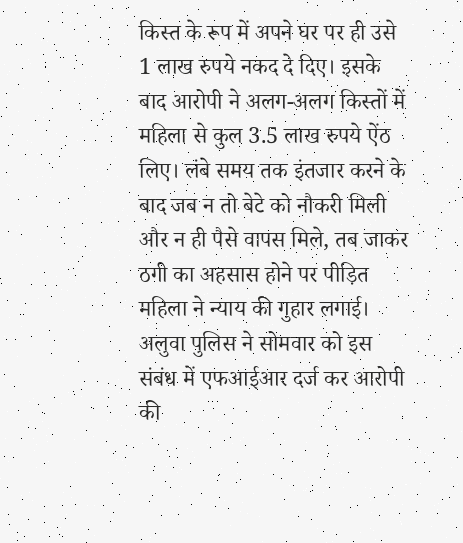किस्त के रूप में अपने घर पर ही उसे 1 लाख रुपये नकद दे दिए। इसके बाद आरोपी ने अलग-अलग किस्तों में महिला से कुल 3.5 लाख रुपये ऐंठ लिए। लंबे समय तक इंतजार करने के बाद जब न तो बेटे को नौकरी मिली और न ही पैसे वापस मिले, तब जाकर ठगी का अहसास होने पर पीड़ित महिला ने न्याय की गुहार लगाई। अलुवा पुलिस ने सोमवार को इस संबंध में एफआईआर दर्ज कर आरोपी की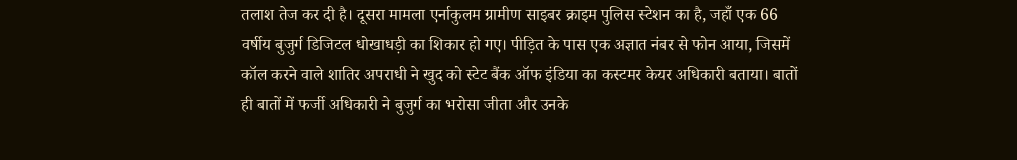तलाश तेज कर दी है। दूसरा मामला एर्नाकुलम ग्रामीण साइबर क्राइम पुलिस स्टेशन का है, जहाँ एक 66 वर्षीय बुजुर्ग डिजिटल धोखाधड़ी का शिकार हो गए। पीड़ित के पास एक अज्ञात नंबर से फोन आया, जिसमें कॉल करने वाले शातिर अपराधी ने खुद को स्टेट बैंक ऑफ इंडिया का कस्टमर केयर अधिकारी बताया। बातों ही बातों में फर्जी अधिकारी ने बुजुर्ग का भरोसा जीता और उनके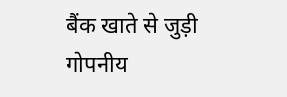बैंक खाते से जुड़ी गोपनीय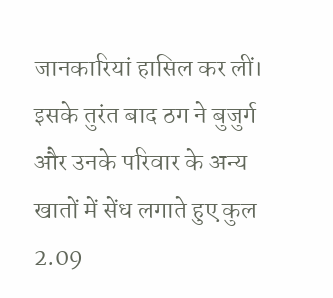जानकारियां हासिल कर लीं। इसके तुरंत बाद ठग ने बुजुर्ग और उनके परिवार के अन्य खातों में सेंध लगाते हुए कुल 2.09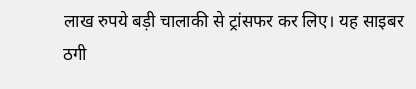लाख रुपये बड़ी चालाकी से ट्रांसफर कर लिए। यह साइबर ठगी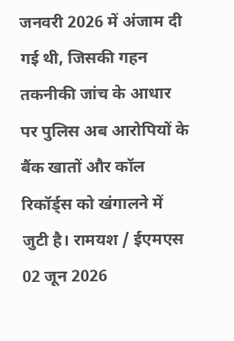जनवरी 2026 में अंजाम दी गई थी, जिसकी गहन तकनीकी जांच के आधार पर पुलिस अब आरोपियों के बैंक खातों और कॉल रिकॉर्ड्स को खंगालने में जुटी है। रामयश / ईएमएस 02 जून 2026